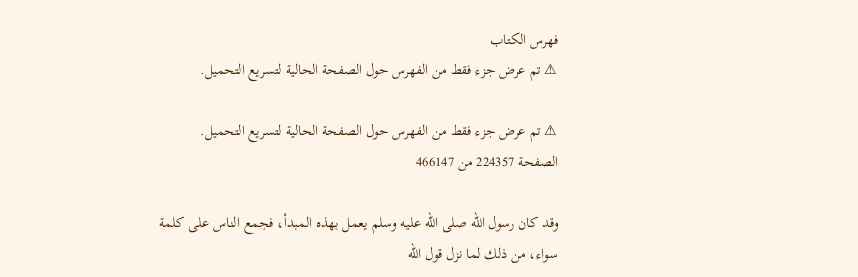فهرس الكتاب
⚠ تم عرض جزء فقط من الفهرس حول الصفحة الحالية لتسريع التحميل.

⚠ تم عرض جزء فقط من الفهرس حول الصفحة الحالية لتسريع التحميل.
الصفحة 224357 من 466147

وقد كان رسول الله صلى الله عليه وسلم يعمل بهذه المبدأ، فجمع الناس على كلمة سواء، من ذلك لما نزل قول الله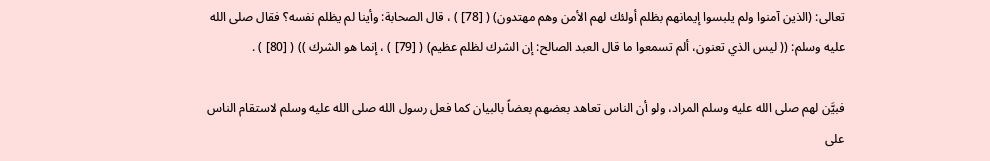تعالى: (الذين آمنوا ولم يلبسوا إيمانهم بظلم أولئك لهم الأمن وهم مهتدون) ( [78] ) ، قال الصحابة: وأينا لم يظلم نفسه؟ فقال صلى الله عليه وسلم: (( ليس الذي تعنون، ألم تسمعوا ما قال العبد الصالح: إن الشرك لظلم عظيم) ( [79] ) ، إنما هو الشرك )) ( [80] ) .

فبيَّن لهم صلى الله عليه وسلم المراد، ولو أن الناس تعاهد بعضهم بعضاً بالبيان كما فعل رسول الله صلى الله عليه وسلم لاستقام الناس على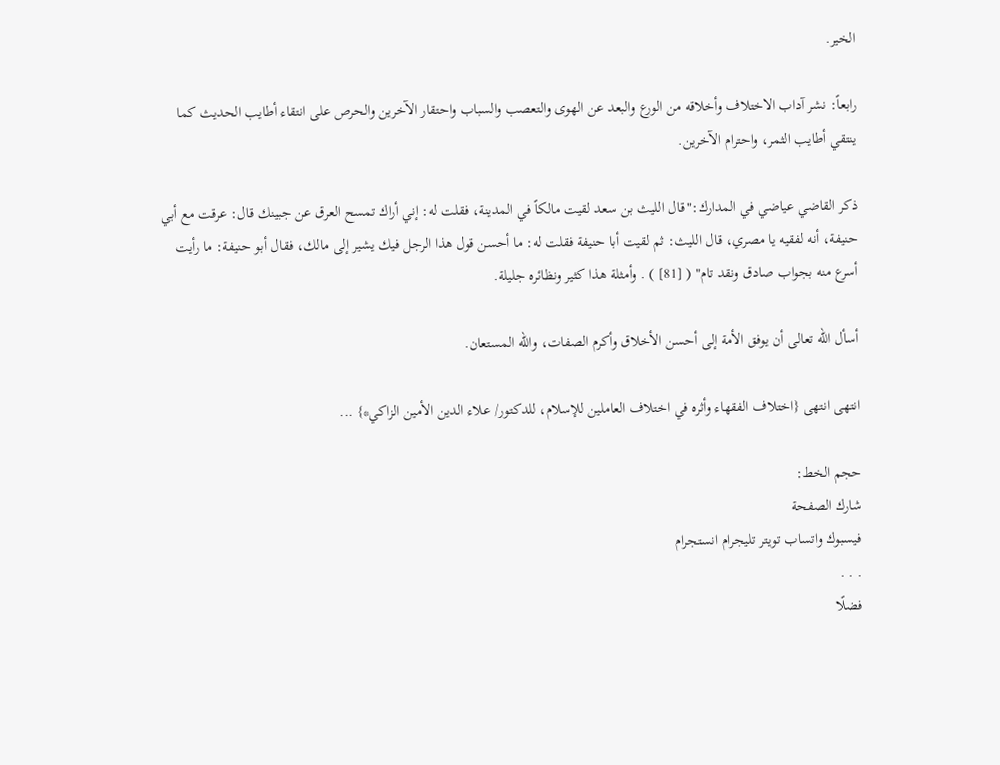الخير.

رابعاً: نشر آداب الاختلاف وأخلاقه من الورع والبعد عن الهوى والتعصب والسباب واحتقار الآخرين والحرص على انتقاء أطايب الحديث كما ينتقي أطايب الثمر، واحترام الآخرين.

ذكر القاضي عياضي في المدارك:"قال الليث بن سعد لقيت مالكاً في المدينة، فقلت له: إني أراك تمسح العرق عن جبينك قال: عرقت مع أبي حنيفة، أنه لفقيه يا مصري، قال الليث: ثم لقيت أبا حنيفة فقلت له: ما أحسن قول هذا الرجل فيك يشير إلى مالك، فقال أبو حنيفة: ما رأيت أسرع منه بجواب صادق ونقد تام" ( [81] ) . وأمثلة هذا كثير ونظائره جليلة.

أسأل الله تعالى أن يوفق الأمة إلى أحسن الأخلاق وأكرم الصفات، والله المستعان.

انتهى انتهى {اختلاف الفقهاء وأثره في اختلاف العاملين للإسلام، للدكتور/ علاء الدين الأمين الزاكي*} ...

حجم الخط:
شارك الصفحة
فيسبوك واتساب تويتر تليجرام انستجرام
. . .
فضلًا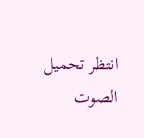انتظر تحميل الصوت